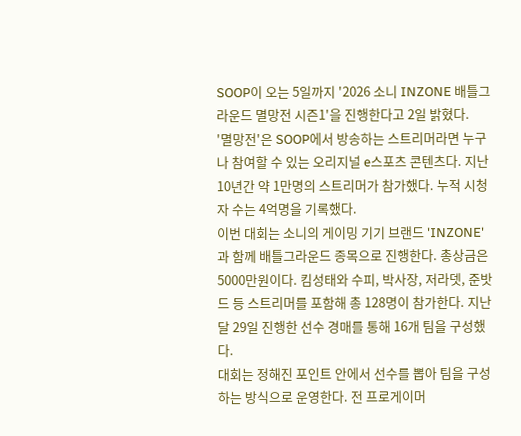SOOP이 오는 5일까지 '2026 소니 INZONE 배틀그라운드 멸망전 시즌1'을 진행한다고 2일 밝혔다.
'멸망전'은 SOOP에서 방송하는 스트리머라면 누구나 참여할 수 있는 오리지널 e스포츠 콘텐츠다. 지난 10년간 약 1만명의 스트리머가 참가했다. 누적 시청자 수는 4억명을 기록했다.
이번 대회는 소니의 게이밍 기기 브랜드 'INZONE'과 함께 배틀그라운드 종목으로 진행한다. 총상금은 5000만원이다. 킴성태와 수피, 박사장, 저라뎃, 준밧드 등 스트리머를 포함해 총 128명이 참가한다. 지난달 29일 진행한 선수 경매를 통해 16개 팀을 구성했다.
대회는 정해진 포인트 안에서 선수를 뽑아 팀을 구성하는 방식으로 운영한다. 전 프로게이머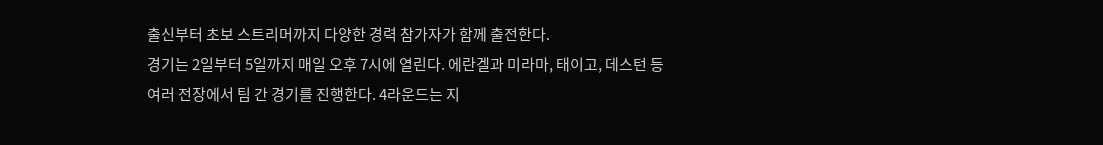출신부터 초보 스트리머까지 다양한 경력 참가자가 함께 출전한다.
경기는 2일부터 5일까지 매일 오후 7시에 열린다. 에란겔과 미라마, 태이고, 데스턴 등 여러 전장에서 팀 간 경기를 진행한다. 4라운드는 지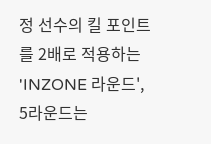정 선수의 킬 포인트를 2배로 적용하는 'INZONE 라운드', 5라운드는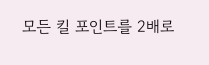모든 킬 포인트를 2배로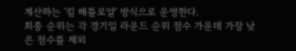계산하는 '킬 배틀로얄' 방식으로 운영한다.
최종 순위는 각 경기일 라운드 순위 점수 가운데 가장 낮은 점수를 제외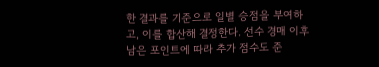한 결과를 기준으로 일별 승점을 부여하고, 이를 합산해 결정한다. 선수 경매 이후 남은 포인트에 따라 추가 점수도 준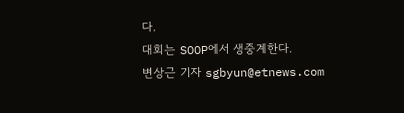다.
대회는 SOOP에서 생중계한다.
변상근 기자 sgbyun@etnews.com